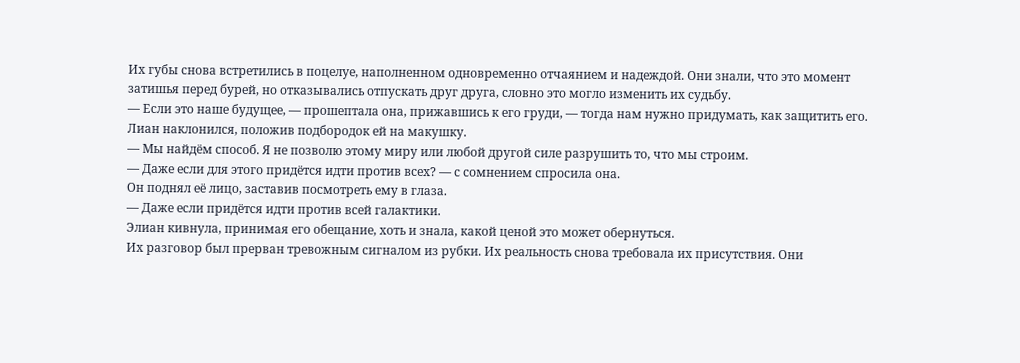Их губы снова встретились в поцелуе, наполненном одновременно отчаянием и надеждой. Они знали, что это момент затишья перед бурей, но отказывались отпускать друг друга, словно это могло изменить их судьбу.
— Если это наше будущее, — прошептала она, прижавшись к его груди, — тогда нам нужно придумать, как защитить его.
Лиан наклонился, положив подбородок ей на макушку.
— Мы найдём способ. Я не позволю этому миру или любой другой силе разрушить то, что мы строим.
— Даже если для этого придётся идти против всех? — с сомнением спросила она.
Он поднял её лицо, заставив посмотреть ему в глаза.
— Даже если придётся идти против всей галактики.
Элиан кивнула, принимая его обещание, хоть и знала, какой ценой это может обернуться.
Их разговор был прерван тревожным сигналом из рубки. Их реальность снова требовала их присутствия. Они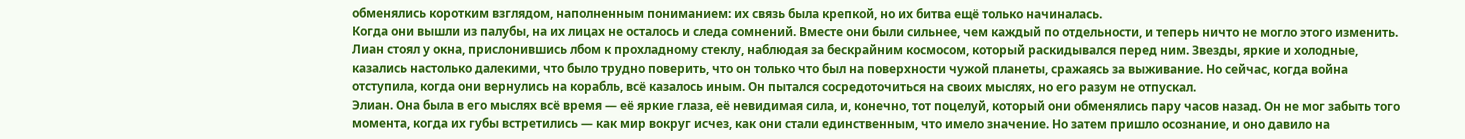обменялись коротким взглядом, наполненным пониманием: их связь была крепкой, но их битва ещё только начиналась.
Когда они вышли из палубы, на их лицах не осталось и следа сомнений. Вместе они были сильнее, чем каждый по отдельности, и теперь ничто не могло этого изменить.
Лиан стоял у окна, прислонившись лбом к прохладному стеклу, наблюдая за бескрайним космосом, который раскидывался перед ним. Звезды, яркие и холодные, казались настолько далекими, что было трудно поверить, что он только что был на поверхности чужой планеты, сражаясь за выживание. Но сейчас, когда война отступила, когда они вернулись на корабль, всё казалось иным. Он пытался сосредоточиться на своих мыслях, но его разум не отпускал.
Элиан. Она была в его мыслях всё время — её яркие глаза, её невидимая сила, и, конечно, тот поцелуй, который они обменялись пару часов назад. Он не мог забыть того момента, когда их губы встретились — как мир вокруг исчез, как они стали единственным, что имело значение. Но затем пришло осознание, и оно давило на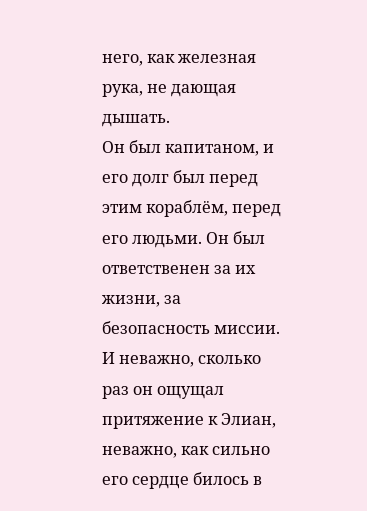него, как железная рука, не дающая дышать.
Он был капитаном, и его долг был перед этим кораблём, перед его людьми. Он был ответственен за их жизни, за безопасность миссии. И неважно, сколько раз он ощущал притяжение к Элиан, неважно, как сильно его сердце билось в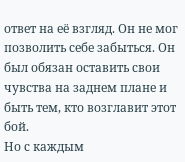ответ на её взгляд. Он не мог позволить себе забыться. Он был обязан оставить свои чувства на заднем плане и быть тем, кто возглавит этот бой.
Но с каждым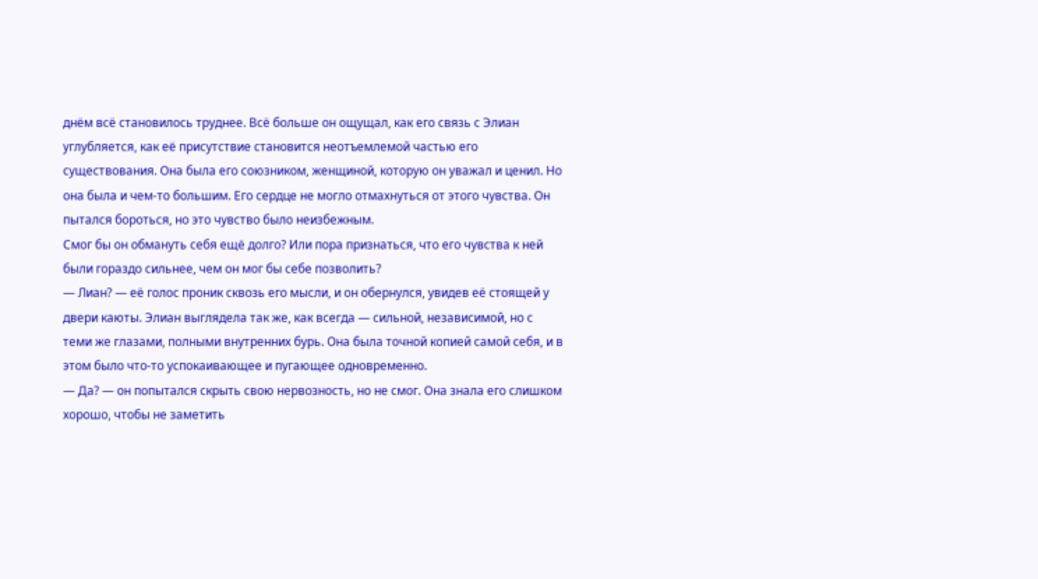днём всё становилось труднее. Всё больше он ощущал, как его связь с Элиан углубляется, как её присутствие становится неотъемлемой частью его существования. Она была его союзником, женщиной, которую он уважал и ценил. Но она была и чем-то большим. Его сердце не могло отмахнуться от этого чувства. Он пытался бороться, но это чувство было неизбежным.
Смог бы он обмануть себя ещё долго? Или пора признаться, что его чувства к ней были гораздо сильнее, чем он мог бы себе позволить?
— Лиан? — её голос проник сквозь его мысли, и он обернулся, увидев её стоящей у двери каюты. Элиан выглядела так же, как всегда — сильной, независимой, но с теми же глазами, полными внутренних бурь. Она была точной копией самой себя, и в этом было что-то успокаивающее и пугающее одновременно.
— Да? — он попытался скрыть свою нервозность, но не смог. Она знала его слишком хорошо, чтобы не заметить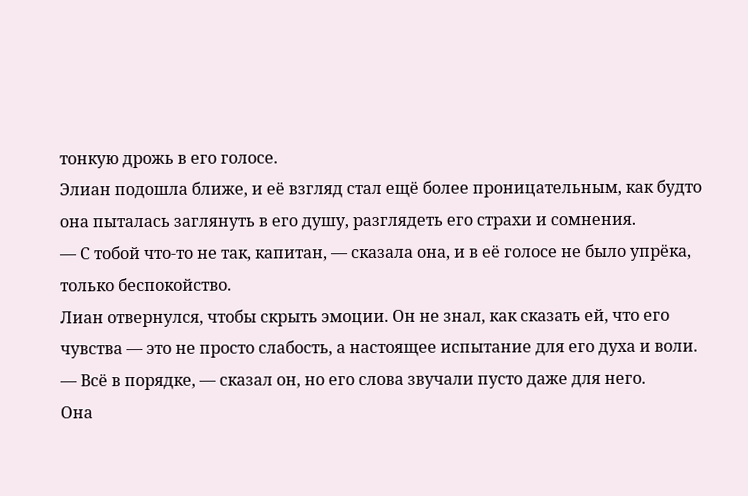тонкую дрожь в его голосе.
Элиан подошла ближе, и её взгляд стал ещё более проницательным, как будто она пыталась заглянуть в его душу, разглядеть его страхи и сомнения.
— С тобой что-то не так, капитан, — сказала она, и в её голосе не было упрёка, только беспокойство.
Лиан отвернулся, чтобы скрыть эмоции. Он не знал, как сказать ей, что его чувства — это не просто слабость, а настоящее испытание для его духа и воли.
— Всё в порядке, — сказал он, но его слова звучали пусто даже для него.
Она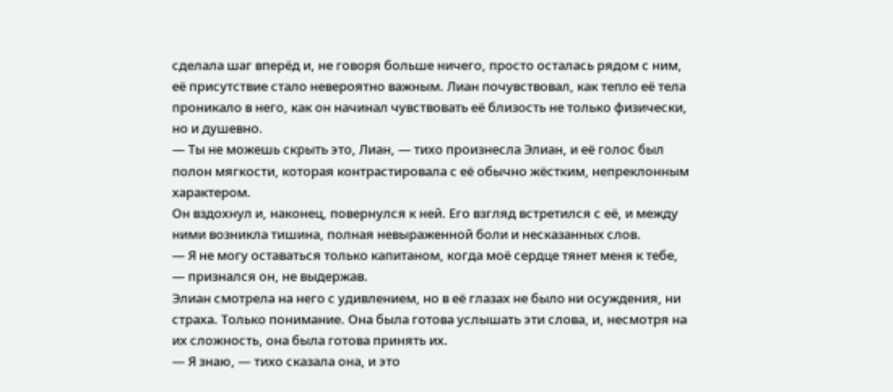сделала шаг вперёд и, не говоря больше ничего, просто осталась рядом с ним, её присутствие стало невероятно важным. Лиан почувствовал, как тепло её тела проникало в него, как он начинал чувствовать её близость не только физически, но и душевно.
— Ты не можешь скрыть это, Лиан, — тихо произнесла Элиан, и её голос был полон мягкости, которая контрастировала с её обычно жёстким, непреклонным характером.
Он вздохнул и, наконец, повернулся к ней. Его взгляд встретился с её, и между ними возникла тишина, полная невыраженной боли и несказанных слов.
— Я не могу оставаться только капитаном, когда моё сердце тянет меня к тебе, — признался он, не выдержав.
Элиан смотрела на него с удивлением, но в её глазах не было ни осуждения, ни страха. Только понимание. Она была готова услышать эти слова, и, несмотря на их сложность, она была готова принять их.
— Я знаю, — тихо сказала она, и это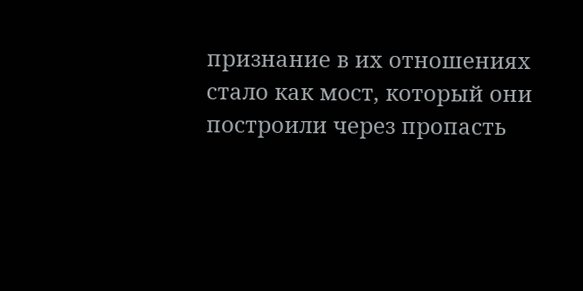признание в их отношениях стало как мост, который они построили через пропасть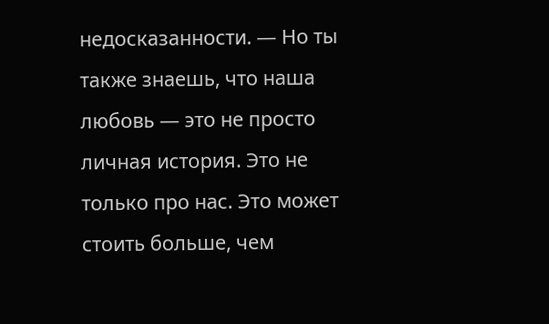недосказанности. — Но ты также знаешь, что наша любовь — это не просто личная история. Это не только про нас. Это может стоить больше, чем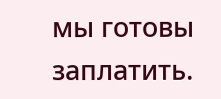мы готовы заплатить.